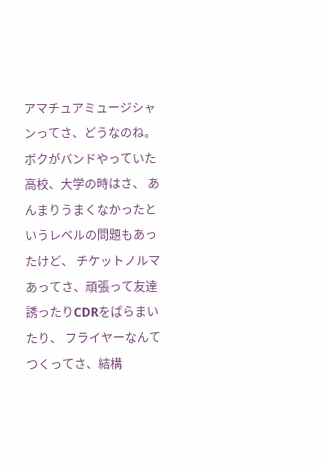アマチュアミュージシャンってさ、どうなのね。 ボクがバンドやっていた高校、大学の時はさ、 あんまりうまくなかったというレベルの問題もあったけど、 チケットノルマあってさ、頑張って友達誘ったりCDRをばらまいたり、 フライヤーなんてつくってさ、結構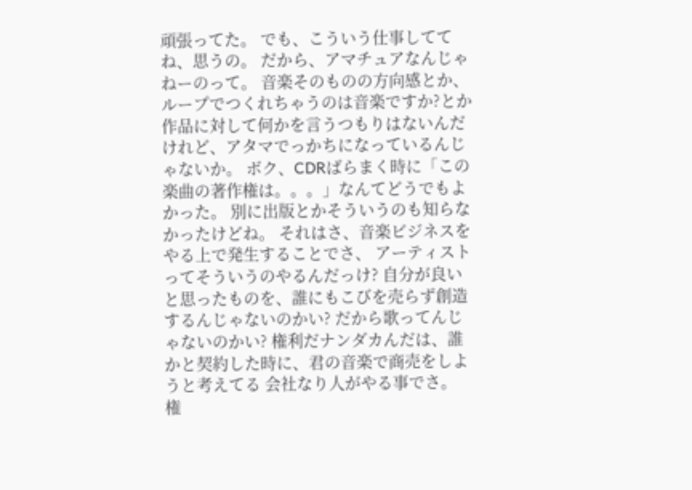頑張ってた。 でも、こういう仕事しててね、思うの。 だから、アマチュアなんじゃねーのって。 音楽そのものの方向感とか、ループでつくれちゃうのは音楽ですか?とか 作品に対して何かを言うつもりはないんだけれど、アタマでっかちになっているんじゃないか。 ボク、CDRばらまく時に「この楽曲の著作権は。。。」なんてどうでもよかった。 別に出版とかそういうのも知らなかったけどね。 それはさ、音楽ビジネスをやる上で発生することでさ、 アーティストってそういうのやるんだっけ? 自分が良いと思ったものを、誰にもこびを売らず創造するんじゃないのかい? だから歌ってんじゃないのかい? 権利だナンダカんだは、誰かと契約した時に、君の音楽で商売をしようと考えてる 会社なり人がやる事でさ。 権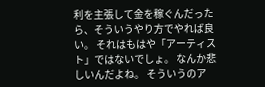利を主張して金を稼ぐんだったら、そういうやり方でやれば良い。 それはもはや「アーティスト」ではないでしょ。 なんか悲しいんだよね。 そういうのア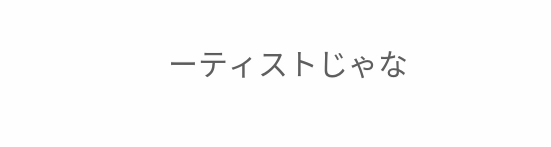ーティストじゃな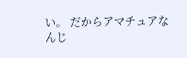い。 だからアマチュアなんじ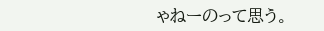ゃねーのって思う。